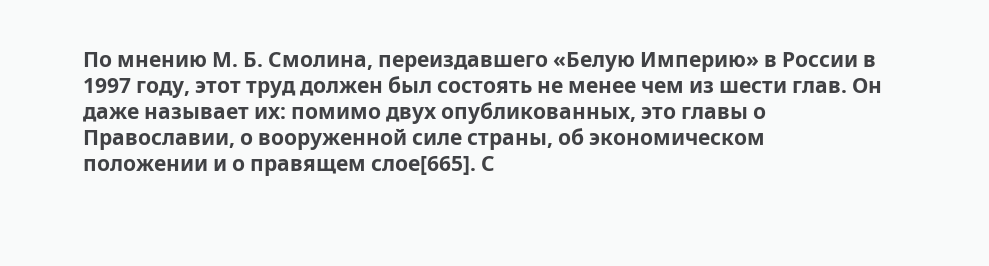По мнению М. Б. Смолина, переиздавшего «Белую Империю» в России в 1997 году, этот труд должен был состоять не менее чем из шести глав. Он даже называет их: помимо двух опубликованных, это главы о Православии, о вооруженной силе страны, об экономическом положении и о правящем слое[665]. С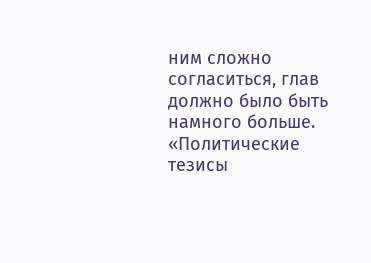ним сложно согласиться, глав должно было быть намного больше. «Политические тезисы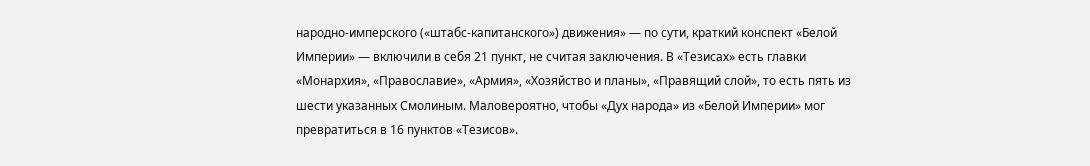народно-имперского («штабс-капитанского») движения» — по сути, краткий конспект «Белой Империи» — включили в себя 21 пункт, не считая заключения. В «Тезисах» есть главки «Монархия», «Православие», «Армия», «Хозяйство и планы», «Правящий слой», то есть пять из шести указанных Смолиным. Маловероятно, чтобы «Дух народа» из «Белой Империи» мог превратиться в 16 пунктов «Тезисов».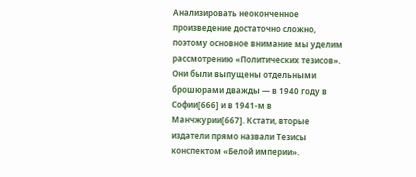Анализировать неоконченное произведение достаточно сложно, поэтому основное внимание мы уделим рассмотрению «Политических тезисов». Они были выпущены отдельными брошюрами дважды — в 1940 году в Софии[666] и в 1941-м в Манчжурии[667]. Кстати, вторые издатели прямо назвали Тезисы конспектом «Белой империи».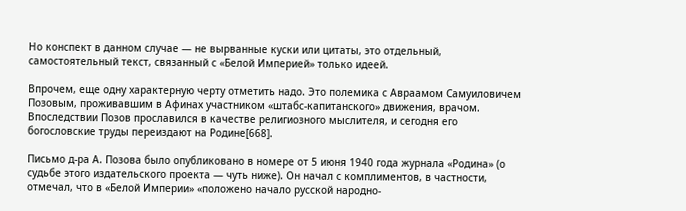Но конспект в данном случае — не вырванные куски или цитаты, это отдельный, самостоятельный текст, связанный с «Белой Империей» только идеей.

Впрочем, еще одну характерную черту отметить надо. Это полемика с Авраамом Самуиловичем Позовым, проживавшим в Афинах участником «штабс-капитанского» движения, врачом. Впоследствии Позов прославился в качестве религиозного мыслителя, и сегодня его богословские труды переиздают на Родине[668].

Письмо д-ра А. Позова было опубликовано в номере от 5 июня 1940 года журнала «Родина» (о судьбе этого издательского проекта — чуть ниже). Он начал с комплиментов, в частности, отмечал, что в «Белой Империи» «положено начало русской народно-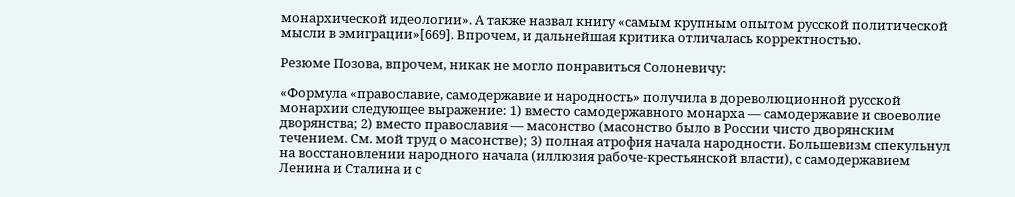монархической идеологии». А также назвал книгу «самым крупным опытом русской политической мысли в эмиграции»[669]. Впрочем, и дальнейшая критика отличалась корректностью.

Резюме Позова, впрочем, никак не могло понравиться Солоневичу:

«Формула «православие, самодержавие и народность» получила в дореволюционной русской монархии следующее выражение: 1) вместо самодержавного монарха — самодержавие и своеволие дворянства; 2) вместо православия — масонство (масонство было в России чисто дворянским течением. См. мой труд о масонстве); 3) полная атрофия начала народности. Большевизм спекульнул на восстановлении народного начала (иллюзия рабоче-крестьянской власти), с самодержавием Ленина и Сталина и с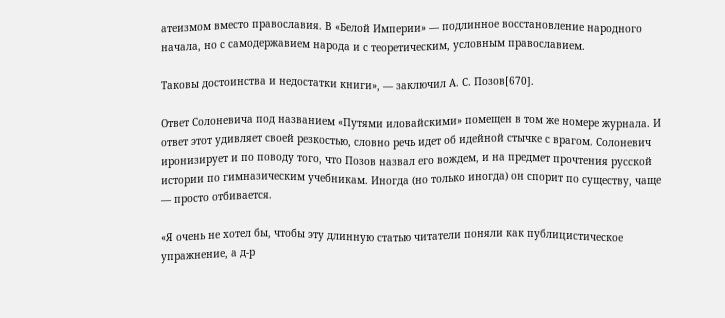атеизмом вместо православия. В «Белой Империи» — подлинное восстановление народного начала, но с самодержавием народа и с теоретическим, условным православием.

Таковы достоинства и недостатки книги», — заключил А. С. Позов[670].

Ответ Солоневича под названием «Путями иловайскими» помещен в том же номере журнала. И ответ этот удивляет своей резкостью, словно речь идет об идейной стычке с врагом. Солоневич иронизирует и по поводу того, что Позов назвал его вождем, и на предмет прочтения русской истории по гимназическим учебникам. Иногда (но только иногда) он спорит по существу, чаще — просто отбивается.

«Я очень не хотел бы, чтобы эту длинную статью читатели поняли как публицистическое упражнение, а д-р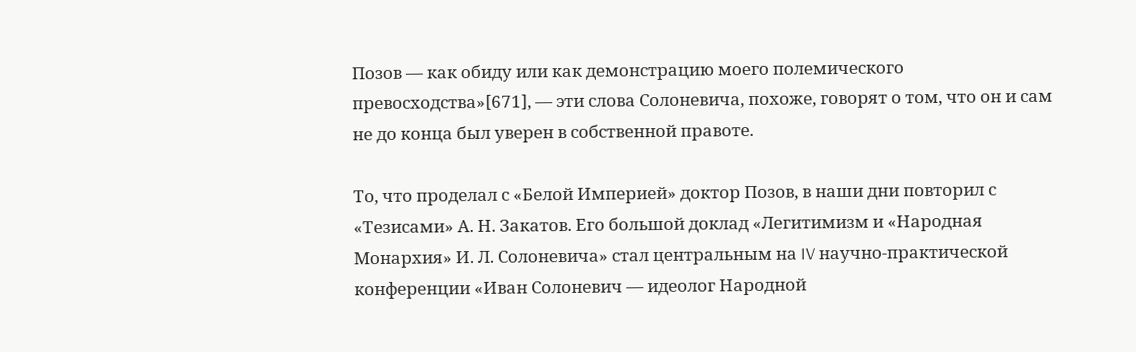Позов — как обиду или как демонстрацию моего полемического превосходства»[671], — эти слова Солоневича, похоже, говорят о том, что он и сам не до конца был уверен в собственной правоте.

То, что проделал с «Белой Империей» доктор Позов, в наши дни повторил с «Тезисами» А. Н. Закатов. Его большой доклад «Легитимизм и «Народная Монархия» И. Л. Солоневича» стал центральным на IV научно-практической конференции «Иван Солоневич — идеолог Народной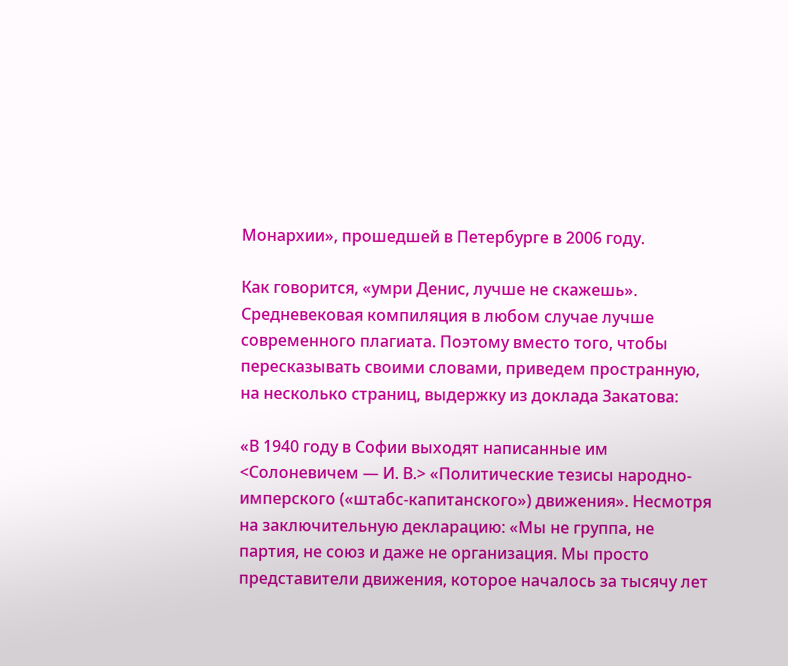Монархии», прошедшей в Петербурге в 2006 году.

Как говорится, «умри Денис, лучше не скажешь». Средневековая компиляция в любом случае лучше современного плагиата. Поэтому вместо того, чтобы пересказывать своими словами, приведем пространную, на несколько страниц, выдержку из доклада Закатова:

«В 1940 году в Софии выходят написанные им <Солоневичем — И. В.> «Политические тезисы народно-имперского («штабс-капитанского») движения». Несмотря на заключительную декларацию: «Мы не группа, не партия, не союз и даже не организация. Мы просто представители движения, которое началось за тысячу лет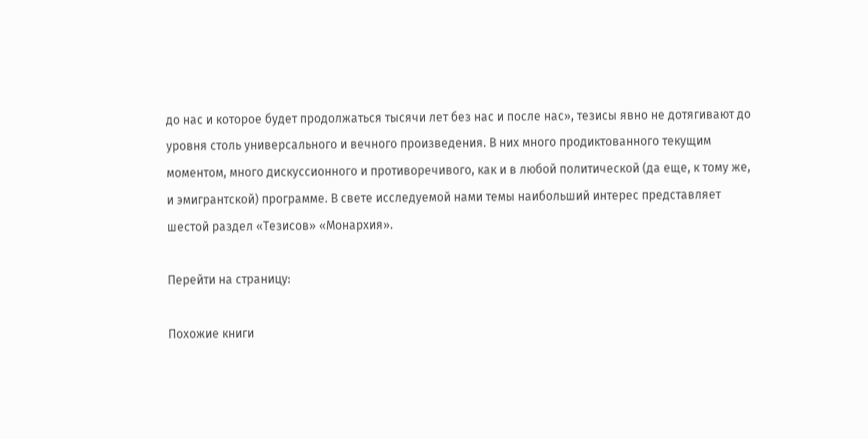до нас и которое будет продолжаться тысячи лет без нас и после нас», тезисы явно не дотягивают до уровня столь универсального и вечного произведения. В них много продиктованного текущим моментом, много дискуссионного и противоречивого, как и в любой политической (да еще, к тому же, и эмигрантской) программе. В свете исследуемой нами темы наибольший интерес представляет шестой раздел «Тезисов» «Монархия».

Перейти на страницу:

Похожие книги